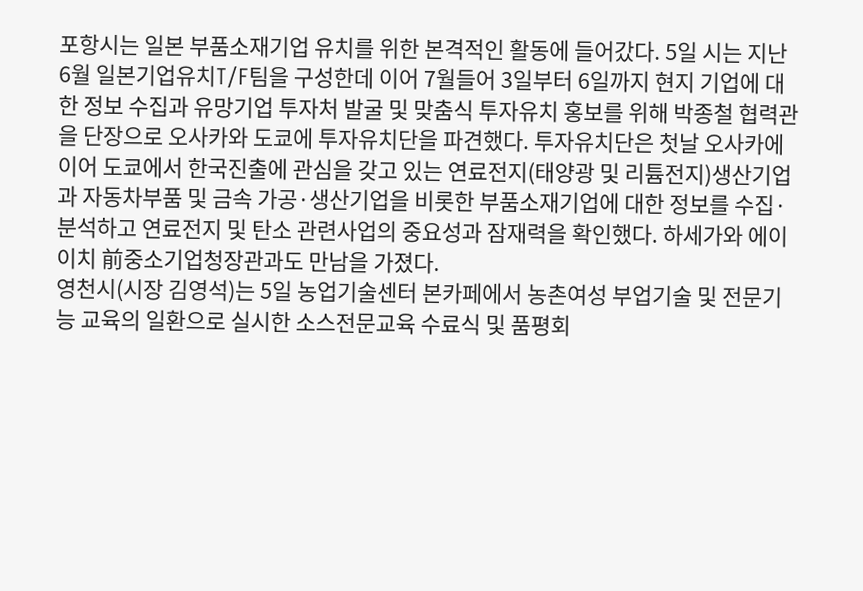포항시는 일본 부품소재기업 유치를 위한 본격적인 활동에 들어갔다. 5일 시는 지난 6월 일본기업유치T/F팀을 구성한데 이어 7월들어 3일부터 6일까지 현지 기업에 대한 정보 수집과 유망기업 투자처 발굴 및 맞춤식 투자유치 홍보를 위해 박종철 협력관을 단장으로 오사카와 도쿄에 투자유치단을 파견했다. 투자유치단은 첫날 오사카에 이어 도쿄에서 한국진출에 관심을 갖고 있는 연료전지(태양광 및 리튬전지)생산기업과 자동차부품 및 금속 가공·생산기업을 비롯한 부품소재기업에 대한 정보를 수집·분석하고 연료전지 및 탄소 관련사업의 중요성과 잠재력을 확인했다. 하세가와 에이이치 前중소기업청장관과도 만남을 가졌다.
영천시(시장 김영석)는 5일 농업기술센터 본카페에서 농촌여성 부업기술 및 전문기능 교육의 일환으로 실시한 소스전문교육 수료식 및 품평회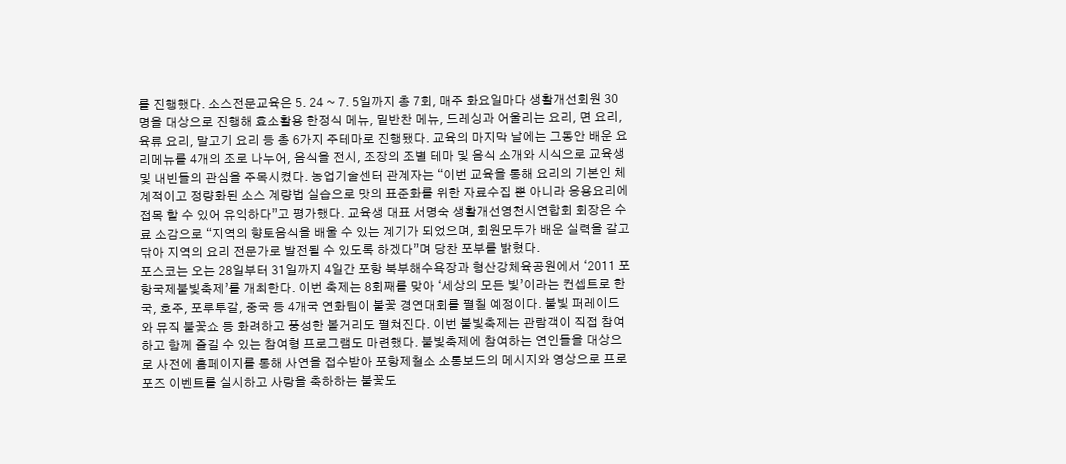를 진행했다. 소스전문교육은 5. 24 ~ 7. 5일까지 총 7회, 매주 화요일마다 생활개선회원 30명을 대상으로 진행해 효소활용 한정식 메뉴, 밑반찬 메뉴, 드레싱과 어울리는 요리, 면 요리, 육류 요리, 말고기 요리 등 총 6가지 주테마로 진행됐다. 교육의 마지막 날에는 그동안 배운 요리메뉴를 4개의 조로 나누어, 음식을 전시, 조장의 조별 테마 및 음식 소개와 시식으로 교육생 및 내빈들의 관심을 주목시켰다. 농업기술센터 관계자는 “이번 교육을 통해 요리의 기본인 체계적이고 정량화된 소스 계량법 실습으로 맛의 표준화를 위한 자료수집 뿐 아니라 응용요리에 접목 할 수 있어 유익하다”고 평가했다. 교육생 대표 서명숙 생활개선영천시연합회 회장은 수료 소감으로 “지역의 향토음식을 배울 수 있는 계기가 되었으며, 회원모두가 배운 실력을 갈고 닦아 지역의 요리 전문가로 발전될 수 있도록 하겠다”며 당찬 포부를 밝혔다.
포스코는 오는 28일부터 31일까지 4일간 포항 북부해수욕장과 형산강체육공원에서 ‘2011 포항국제불빛축제’를 개최한다. 이번 축제는 8회째를 맞아 ‘세상의 모든 빛’이라는 컨셉트로 한국, 호주, 포루투갈, 중국 등 4개국 연화팀이 불꽃 경연대회를 펼칠 예정이다. 불빛 퍼레이드와 뮤직 불꽃쇼 등 화려하고 풍성한 볼거리도 펼쳐진다. 이번 불빛축제는 관람객이 직접 참여하고 함께 즐길 수 있는 참여형 프로그램도 마련했다. 불빛축제에 참여하는 연인들을 대상으로 사전에 홈페이지를 통해 사연을 접수받아 포항제철소 소통보드의 메시지와 영상으로 프로포즈 이벤트를 실시하고 사랑을 축하하는 불꽃도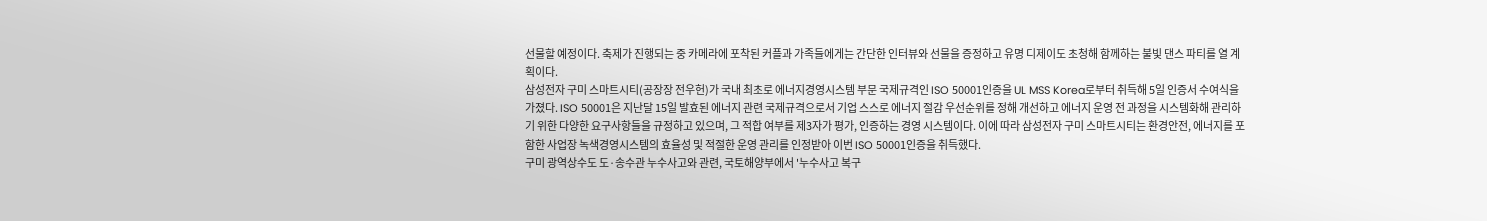선물할 예정이다. 축제가 진행되는 중 카메라에 포착된 커플과 가족들에게는 간단한 인터뷰와 선물을 증정하고 유명 디제이도 초청해 함께하는 불빛 댄스 파티를 열 계획이다.
삼성전자 구미 스마트시티(공장장 전우헌)가 국내 최초로 에너지경영시스템 부문 국제규격인 ISO 50001인증을 UL MSS Korea로부터 취득해 5일 인증서 수여식을 가졌다. ISO 50001은 지난달 15일 발효된 에너지 관련 국제규격으로서 기업 스스로 에너지 절감 우선순위를 정해 개선하고 에너지 운영 전 과정을 시스템화해 관리하기 위한 다양한 요구사항들을 규정하고 있으며, 그 적합 여부를 제3자가 평가, 인증하는 경영 시스템이다. 이에 따라 삼성전자 구미 스마트시티는 환경안전, 에너지를 포함한 사업장 녹색경영시스템의 효율성 및 적절한 운영 관리를 인정받아 이번 ISO 50001인증을 취득했다.
구미 광역상수도 도·송수관 누수사고와 관련, 국토해양부에서 '누수사고 복구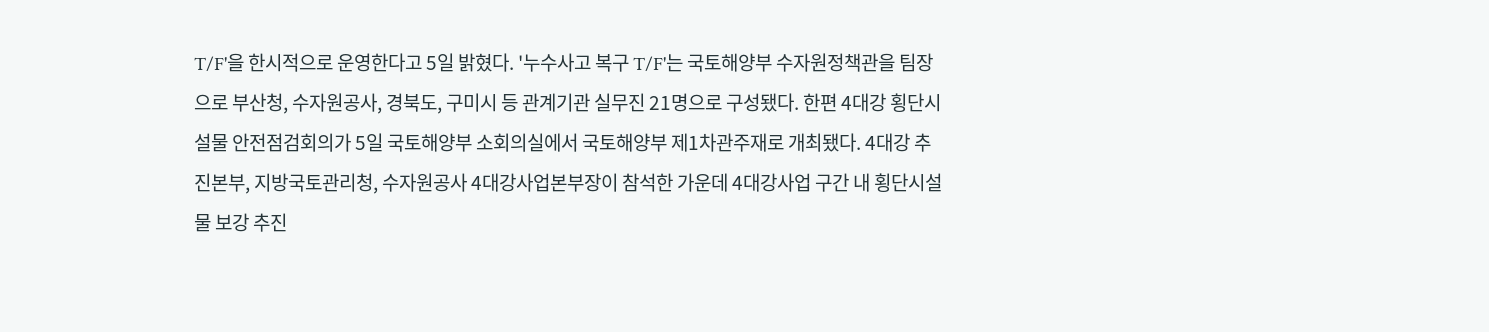T/F'을 한시적으로 운영한다고 5일 밝혔다. '누수사고 복구 T/F'는 국토해양부 수자원정책관을 팀장으로 부산청, 수자원공사, 경북도, 구미시 등 관계기관 실무진 21명으로 구성됐다. 한편 4대강 횡단시설물 안전점검회의가 5일 국토해양부 소회의실에서 국토해양부 제1차관주재로 개최됐다. 4대강 추진본부, 지방국토관리청, 수자원공사 4대강사업본부장이 참석한 가운데 4대강사업 구간 내 횡단시설물 보강 추진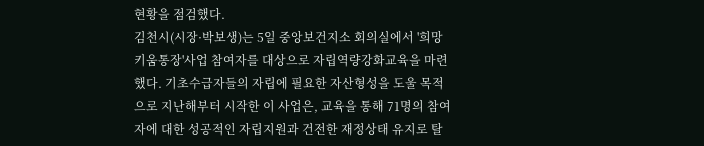현황을 점검했다.
김천시(시장·박보생)는 5일 중앙보건지소 회의실에서 '희망키움통장'사업 참여자를 대상으로 자립역량강화교육을 마련했다. 기초수급자들의 자립에 필요한 자산형성을 도울 목적으로 지난해부터 시작한 이 사업은, 교육을 통해 71명의 참여자에 대한 성공적인 자립지원과 건전한 재정상태 유지로 탈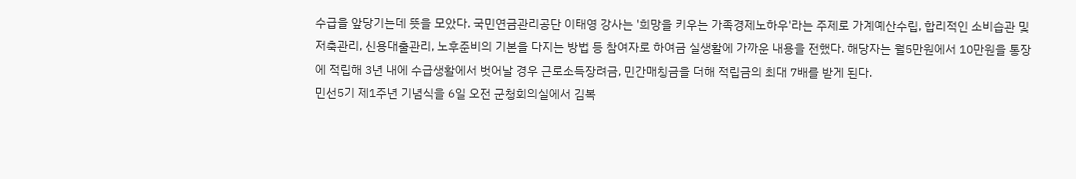수급을 앞당기는데 뜻을 모았다. 국민연금관리공단 이태영 강사는 '희망을 키우는 가족경제노하우'라는 주제로 가계예산수립, 합리적인 소비습관 및 저축관리, 신용대출관리, 노후준비의 기본을 다지는 방법 등 참여자로 하여금 실생활에 가까운 내용을 전했다. 해당자는 월5만원에서 10만원을 통장에 적립해 3년 내에 수급생활에서 벗어날 경우 근로소득장려금, 민간매칭금을 더해 적립금의 최대 7배를 받게 된다.
민선5기 제1주년 기념식을 6일 오전 군청회의실에서 김복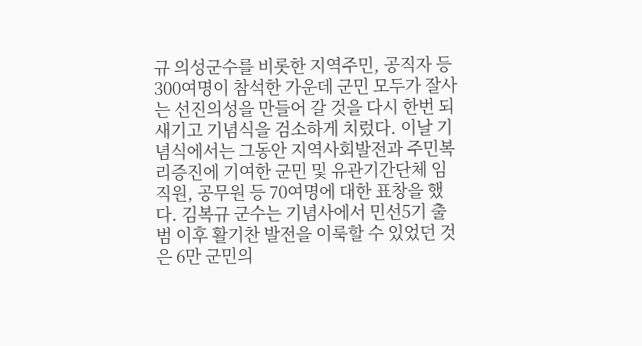규 의성군수를 비롯한 지역주민, 공직자 등 300여명이 참석한 가운데 군민 모두가 잘사는 선진의성을 만들어 갈 것을 다시 한번 되새기고 기념식을 검소하게 치렀다. 이날 기념식에서는 그동안 지역사회발전과 주민복리증진에 기여한 군민 및 유관기간단체 임직원, 공무원 등 70여명에 대한 표창을 했다. 김복규 군수는 기념사에서 민선5기 출범 이후 활기찬 발전을 이룩할 수 있었던 것은 6만 군민의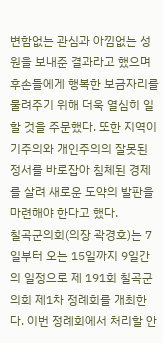변함없는 관심과 아낌없는 성원을 보내준 결과라고 했으며 후손들에게 행복한 보금자리를 물려주기 위해 더욱 열심히 일할 것을 주문했다. 또한 지역이기주의와 개인주의의 잘못된 정서를 바로잡아 침체된 경제를 살려 새로운 도약의 발판을 마련해야 한다고 했다.
칠곡군의회(의장 곽경호)는 7일부터 오는 15일까지 9일간의 일정으로 제 191회 칠곡군의회 제1차 정례회를 개최한다. 이번 정례회에서 처리할 안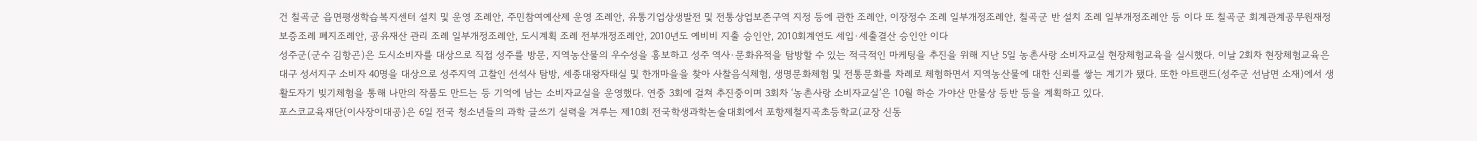건 칠곡군 읍면평생학습복지센터 설치 및 운영 조례안, 주민참여예산제 운영 조례안, 유통기업상생발전 및 전통상업보존구역 지정 등에 관한 조례안, 이장정수 조례 일부개정조례안, 칠곡군 반 설치 조례 일부개정조례안 등 이다 또 칠곡군 회계관계공무원재정보증조례 폐지조례안, 공유재산 관리 조례 일부개정조례안, 도시계획 조례 전부개정조례안, 2010년도 예비비 지출 승인안, 2010회계연도 세입·세출결산 승인안 이다
성주군(군수 김항곤)은 도시소비자를 대상으로 직접 성주를 방문, 지역농산물의 우수성을 홍보하고 성주 역사·문화유적을 탐방할 수 있는 적극적인 마케팅을 추진을 위해 지난 5일 농촌사랑 소비자교실 현장체험교육을 실시했다. 이날 2회차 현장체험교육은 대구 성서지구 소비자 40명을 대상으로 성주지역 고찰인 선석사 탐방, 세종대왕자태실 및 한개마을을 찾아 사찰음식체험, 생명문화체험 및 전통문화를 차례로 체험하면서 지역농산물에 대한 신뢰를 쌓는 계기가 됐다. 또한 아트랜드(성주군 선남면 소재)에서 생활도자기 빚기체험을 통해 나만의 작품도 만드는 등 기억에 남는 소비자교실을 운영했다. 연중 3회에 걸쳐 추진중이며 3회차 ‘농촌사랑 소비자교실’은 10월 하순 가야산 만물상 등반 등을 계획하고 있다.
포스코교육재단(이사장이대공)은 6일 전국 청소년들의 과학 글쓰기 실력을 겨루는 제10회 전국학생과학논술대회에서 포항제철지곡초등학교(교장 신동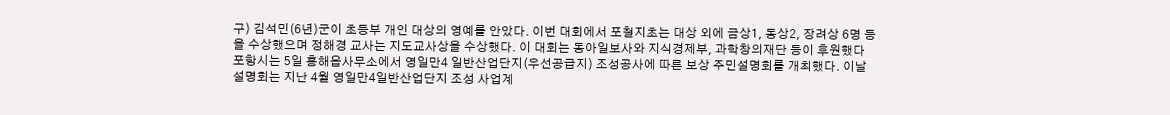구) 김석민(6년)군이 초등부 개인 대상의 영예를 안았다. 이번 대회에서 포철지초는 대상 외에 금상1, 동상2, 장려상 6명 등을 수상했으며 정해경 교사는 지도교사상을 수상했다. 이 대회는 동아일보사와 지식경제부, 과학창의재단 등이 후원했다
포항시는 5일 흥해읍사무소에서 영일만4 일반산업단지(우선공급지) 조성공사에 따른 보상 주민설명회를 개최했다. 이날 설명회는 지난 4월 영일만4일반산업단지 조성 사업계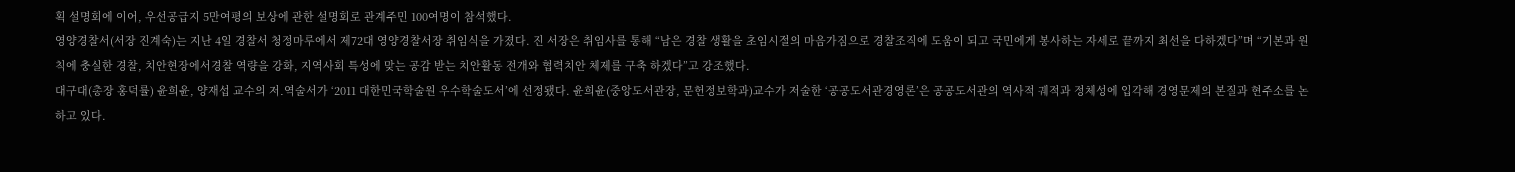획 설명회에 이어, 우선공급지 5만여평의 보상에 관한 설명회로 관계주민 100여명이 참석했다.
영양경찰서(서장 진계숙)는 지난 4일 경찰서 청정마루에서 제72대 영양경찰서장 취임식을 가졌다. 진 서장은 취임사를 통해 “남은 경찰 생활을 초임시절의 마음가짐으로 경찰조직에 도움이 되고 국민에게 봉사하는 자세로 끝까지 최선을 다하겠다”며 “기본과 원칙에 충실한 경찰, 치안현장에서경찰 역량을 강화, 지역사회 특성에 맞는 공감 받는 치안활동 전개와 협력치안 체제를 구축 하겠다”고 강조했다.
대구대(총장 홍덕률) 윤희윤, 양재섭 교수의 저․역술서가 ‘2011 대한민국학술원 우수학술도서’에 선정됐다. 윤희윤(중앙도서관장, 문헌정보학과)교수가 저술한 ‘공공도서관경영론’은 공공도서관의 역사적 궤적과 정체성에 입각해 경영문제의 본질과 현주소를 논하고 있다.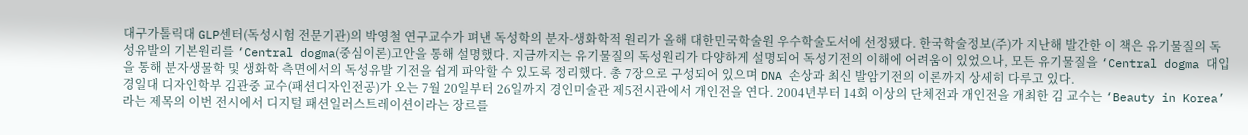대구가톨릭대 GLP센터(독성시험 전문기관)의 박영철 연구교수가 펴낸 독성학의 분자-생화학적 원리가 올해 대한민국학술원 우수학술도서에 선정됐다. 한국학술정보(주)가 지난해 발간한 이 책은 유기물질의 독성유발의 기본원리를 ‘Central dogma(중심이론)고안을 통해 설명했다. 지금까지는 유기물질의 독성원리가 다양하게 설명되어 독성기전의 이해에 어려움이 있었으나, 모든 유기물질을 ‘Central dogma 대입을 통해 분자생물학 및 생화학 측면에서의 독성유발 기전을 쉽게 파악할 수 있도록 정리했다. 총 7장으로 구성되어 있으며 DNA 손상과 최신 발암기전의 이론까지 상세히 다루고 있다.
경일대 디자인학부 김관중 교수(패션디자인전공)가 오는 7월 20일부터 26일까지 경인미술관 제5전시관에서 개인전을 연다. 2004년부터 14회 이상의 단체전과 개인전을 개최한 김 교수는 ‘Beauty in Korea’라는 제목의 이번 전시에서 디지털 패션일러스트레이션이라는 장르를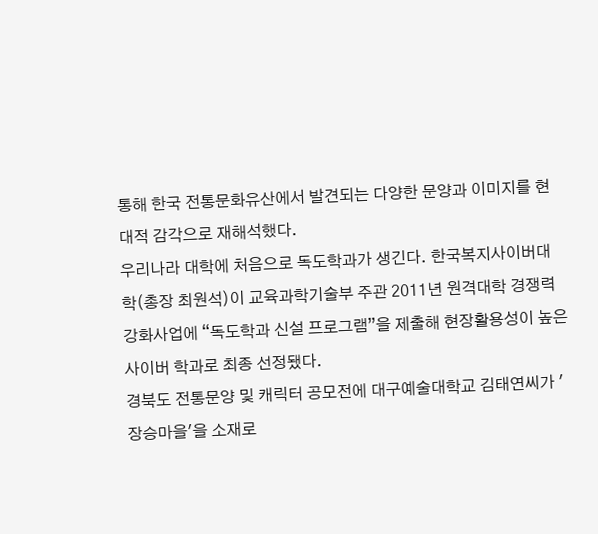통해 한국 전통문화유산에서 발견되는 다양한 문양과 이미지를 현대적 감각으로 재해석했다.
우리나라 대학에 처음으로 독도학과가 생긴다. 한국복지사이버대학(총장 최원석)이 교육과학기술부 주관 2011년 원격대학 경쟁력강화사업에 “독도학과 신설 프로그램”을 제출해 현장활용성이 높은 사이버 학과로 최종 선정됐다.
경북도 전통문양 및 캐릭터 공모전에 대구예술대학교 김태연씨가 '장승마을'을 소재로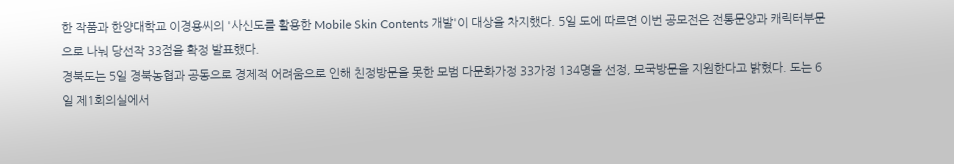한 작품과 한양대학교 이경용씨의 '사신도를 활용한 Mobile Skin Contents 개발'이 대상을 차지했다. 5일 도에 따르면 이번 공모전은 전통문양과 캐릭터부문으로 나눠 당선작 33점을 확정 발표했다.
경북도는 5일 경북농협과 공동으로 경제적 어려움으로 인해 친정방문을 못한 모범 다문화가정 33가정 134명을 선정, 모국방문을 지원한다고 밝혔다. 도는 6일 제1회의실에서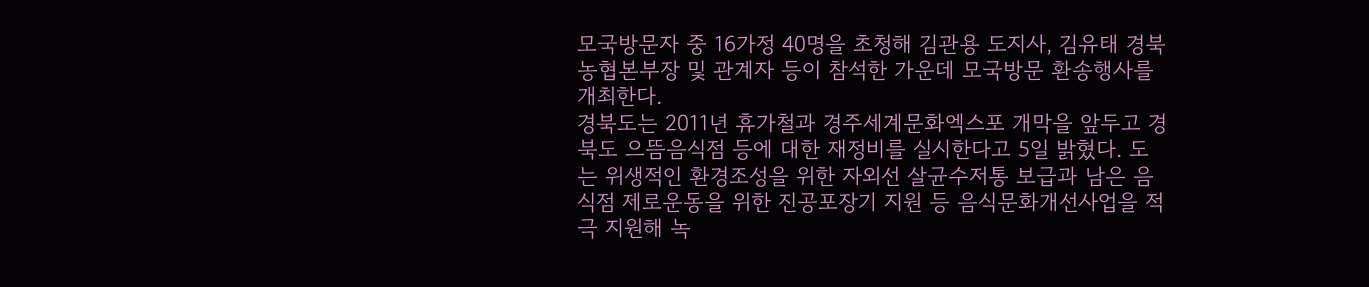모국방문자 중 16가정 40명을 초청해 김관용 도지사, 김유태 경북농협본부장 및 관계자 등이 참석한 가운데 모국방문 환송행사를 개최한다.
경북도는 2011년 휴가철과 경주세계문화엑스포 개막을 앞두고 경북도 으뜸음식점 등에 대한 재정비를 실시한다고 5일 밝혔다. 도는 위생적인 환경조성을 위한 자외선 살균수저통 보급과 남은 음식점 제로운동을 위한 진공포장기 지원 등 음식문화개선사업을 적극 지원해 녹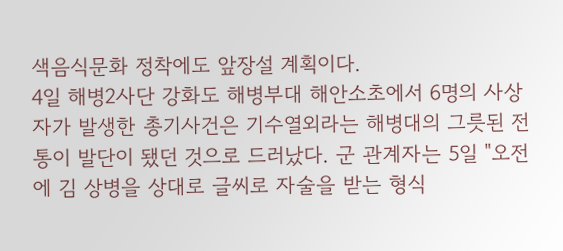색음식문화 정착에도 앞장설 계획이다.
4일 해병2사단 강화도 해병부대 해안소초에서 6명의 사상자가 발생한 총기사건은 기수열외라는 해병대의 그릇된 전통이 발단이 됐던 것으로 드러났다. 군 관계자는 5일 "오전에 김 상병을 상대로 글씨로 자술을 받는 형식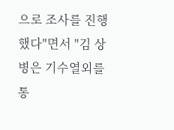으로 조사를 진행했다"면서 "김 상병은 기수열외를 통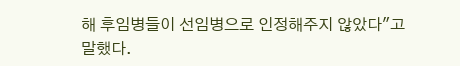해 후임병들이 선임병으로 인정해주지 않았다"고 말했다.